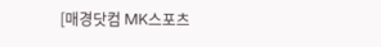[매경닷컴 MK스포츠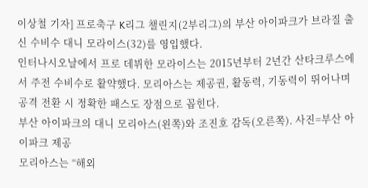이상철 기자] 프로축구 K리그 챌린지(2부리그)의 부산 아이파크가 브라질 출신 수비수 대니 모라이스(32)를 영입했다.
인터나시오날에서 프로 데뷔한 모라이스는 2015년부터 2년간 산타크루스에서 주전 수비수로 활약했다. 모리아스는 제공권, 활동력, 기동력이 뛰어나며 공격 전환 시 정확한 패스도 장점으로 꼽힌다.
부산 아이파크의 대니 모리아스(왼쪽)와 조진호 감독(오른쪽). 사진=부산 아이파크 제공
모리아스는 “해외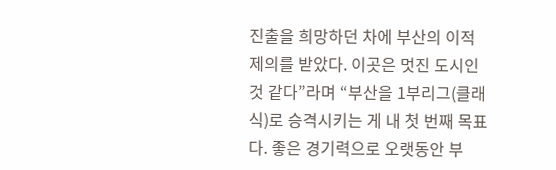진출을 희망하던 차에 부산의 이적 제의를 받았다. 이곳은 멋진 도시인 것 같다”라며 “부산을 1부리그(클래식)로 승격시키는 게 내 첫 번째 목표다. 좋은 경기력으로 오랫동안 부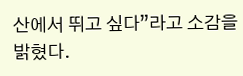산에서 뛰고 싶다”라고 소감을 밝혔다.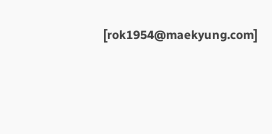[rok1954@maekyung.com]